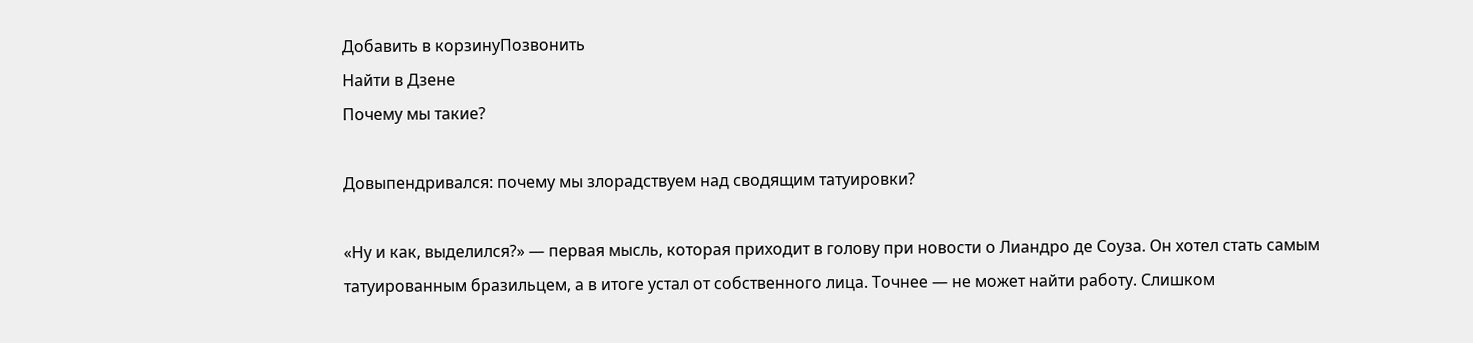Добавить в корзинуПозвонить
Найти в Дзене
Почему мы такие?

Довыпендривался: почему мы злорадствуем над сводящим татуировки?

«Ну и как, выделился?» — первая мысль, которая приходит в голову при новости о Лиандро де Соуза. Он хотел стать самым татуированным бразильцем, а в итоге устал от собственного лица. Точнее — не может найти работу. Слишком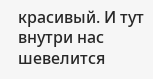красивый. И тут внутри нас шевелится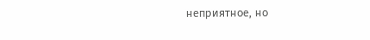неприятное, но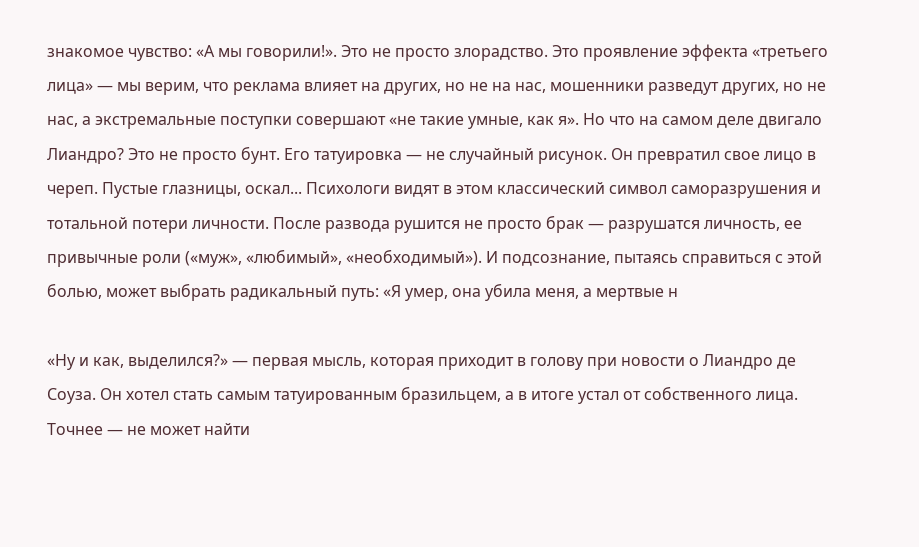знакомое чувство: «А мы говорили!». Это не просто злорадство. Это проявление эффекта «третьего лица» — мы верим, что реклама влияет на других, но не на нас, мошенники разведут других, но не нас, а экстремальные поступки совершают «не такие умные, как я». Но что на самом деле двигало Лиандро? Это не просто бунт. Его татуировка — не случайный рисунок. Он превратил свое лицо в череп. Пустые глазницы, оскал... Психологи видят в этом классический символ саморазрушения и тотальной потери личности. После развода рушится не просто брак — разрушатся личность, ее привычные роли («муж», «любимый», «необходимый»). И подсознание, пытаясь справиться с этой болью, может выбрать радикальный путь: «Я умер, она убила меня, а мертвые н

«Ну и как, выделился?» — первая мысль, которая приходит в голову при новости о Лиандро де Соуза. Он хотел стать самым татуированным бразильцем, а в итоге устал от собственного лица. Точнее — не может найти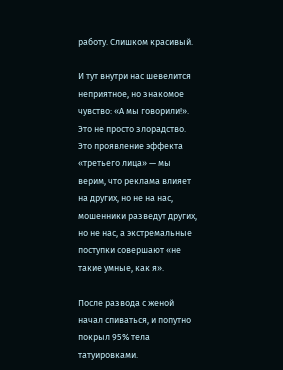работу. Слишком красивый.

И тут внутри нас шевелится неприятное, но знакомое чувство: «А мы говорили!». Это не просто злорадство. Это проявление эффекта «третьего лица» — мы верим, что реклама влияет на других, но не на нас, мошенники разведут других, но не нас, а экстремальные поступки совершают «не такие умные, как я».

После развода с женой начал спиваться, и попутно покрыл 95% тела татуировками.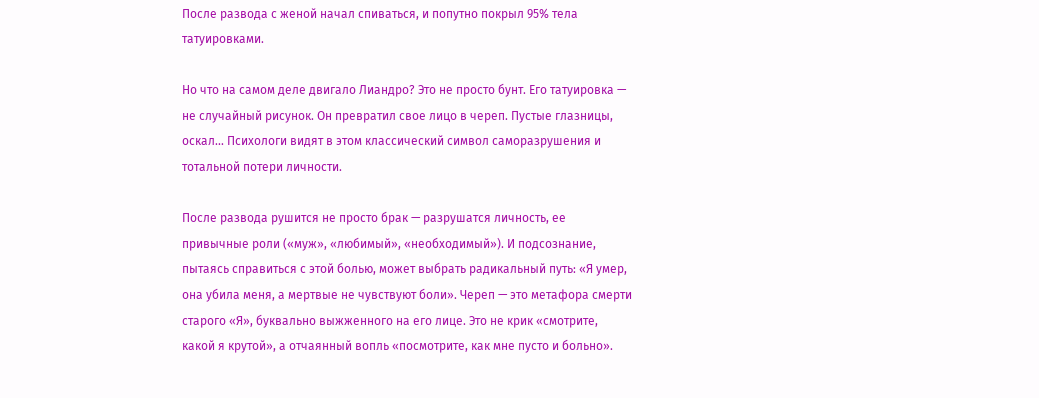После развода с женой начал спиваться, и попутно покрыл 95% тела татуировками.

Но что на самом деле двигало Лиандро? Это не просто бунт. Его татуировка — не случайный рисунок. Он превратил свое лицо в череп. Пустые глазницы, оскал... Психологи видят в этом классический символ саморазрушения и тотальной потери личности.

После развода рушится не просто брак — разрушатся личность, ее привычные роли («муж», «любимый», «необходимый»). И подсознание, пытаясь справиться с этой болью, может выбрать радикальный путь: «Я умер, она убила меня, а мертвые не чувствуют боли». Череп — это метафора смерти старого «Я», буквально выжженного на его лице. Это не крик «смотрите, какой я крутой», а отчаянный вопль «посмотрите, как мне пусто и больно».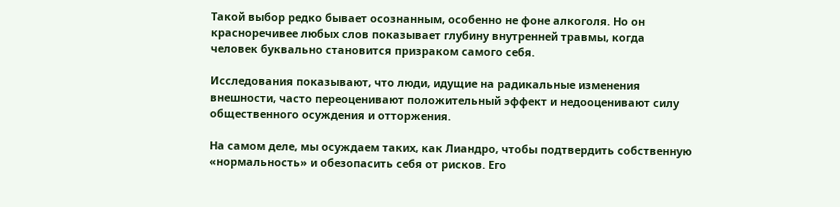Такой выбор редко бывает осознанным, особенно не фоне алкоголя. Но он красноречивее любых слов показывает глубину внутренней травмы, когда человек буквально становится призраком самого себя.

Исследования показывают, что люди, идущие на радикальные изменения внешности, часто переоценивают положительный эффект и недооценивают силу общественного осуждения и отторжения.

На самом деле, мы осуждаем таких, как Лиандро, чтобы подтвердить собственную «нормальность» и обезопасить себя от рисков. Его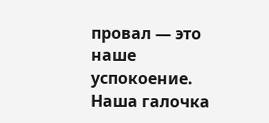провал — это наше успокоение. Наша галочка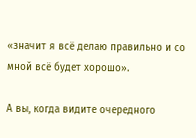«значит я всё делаю правильно и со мной всё будет хорошо».

А вы, когда видите очередного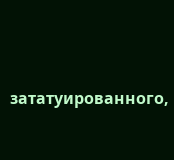зататуированного,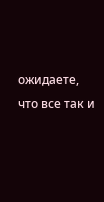ожидаете, что все так и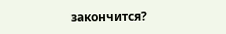закончится?